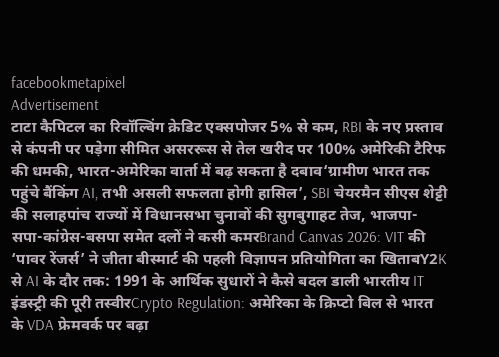facebookmetapixel
Advertisement
टाटा कैपिटल का रिवॉल्विंग क्रेडिट एक्सपोजर 5% से कम, RBI के नए प्रस्ताव से कंपनी पर पड़ेगा सीमित असररूस से तेल खरीद पर 100% अमेरिकी टैरिफ की धमकी, भारत-अमेरिका वार्ता में बढ़ सकता है दबाव‘ग्रामीण भारत तक पहुंचे बैंकिंग AI, तभी असली सफलता होगी हासिल’, SBI चेयरमैन सीएस शेट्टी की सलाहपांच राज्यों में विधानसभा चुनावों की सुगबुगाहट तेज, भाजपा-सपा-कांग्रेस-बसपा समेत दलों ने कसी कमरBrand Canvas 2026: VIT की ‘पावर रेंजर्स’ ने जीता बीस्मार्ट की पहली विज्ञापन प्रतियोगिता का खिताबY2K से AI के दौर तक: 1991 के आर्थिक सुधारों ने कैसे बदल डाली भारतीय IT इंडस्ट्री की पूरी तस्वीरCrypto Regulation: अमेरिका के क्रिप्टो बिल से भारत के VDA फ्रेमवर्क पर बढ़ा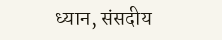ध्यान, संसदीय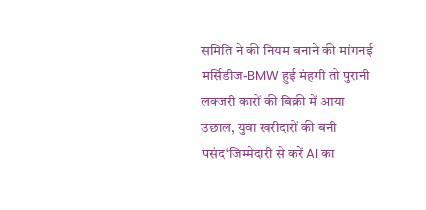समिति ने की नियम बनाने की मांगनई मर्सिडीज-BMW हुई मंहगी तो पुरानी लक्जरी कारों की बिक्री में आया उछाल, युवा खरीदारों की बनी पसंद‘जिम्मेदारी से करें AI का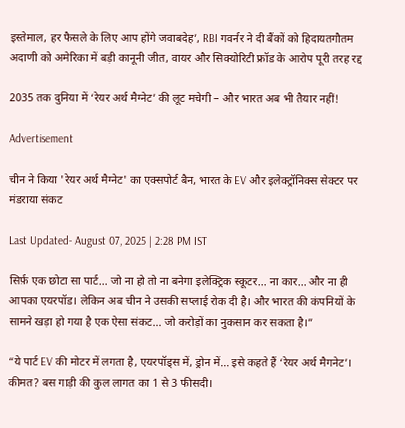इस्तेमाल, हर फैसले के लिए आप होंगे जवाबदेह’, RBI गवर्नर ने दी बैंकों को हिदायतगौतम अदाणी को अमेरिका में बड़ी कानूनी जीत, वायर और सिक्योरिटी फ्रॉड के आरोप पूरी तरह रद्द

2035 तक दुनिया में ‘रेयर अर्थ मैग्नेट’ की लूट मचेगी – और भारत अब भी तैयार नहीं!

Advertisement

चीन ने किया 'रेयर अर्थ मैग्नेट' का एक्सपोर्ट बैन, भारत के EV और इलेक्ट्रॉनिक्स सेक्टर पर मंडराया संकट

Last Updated- August 07, 2025 | 2:28 PM IST

सिर्फ़ एक छोटा सा पार्ट… जो ना हो तो ना बनेगा इलेक्ट्रिक स्कूटर… ना कार… और ना ही आपका एयरपॉड। लेकिन अब चीन ने उसकी सप्लाई रोक दी है। और भारत की कंपनियों के सामने खड़ा हो गया है एक ऐसा संकट… जो करोड़ों का नुकसान कर सकता है।”

“ये पार्ट EV की मोटर में लगता है, एयरपॉड्स में, ड्रोन में… इसे कहते हैं ‘रेयर अर्थ मैगनेट’। कीमत? बस गाड़ी की कुल लागत का 1 से 3 फीसदी।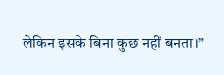लेकिन इसके बिना कुछ नहीं बनता।”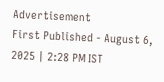Advertisement
First Published - August 6, 2025 | 2:28 PM IST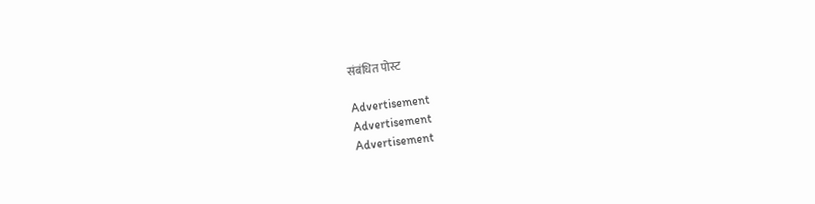संबंधित पोस्ट

Advertisement
Advertisement
Advertisement